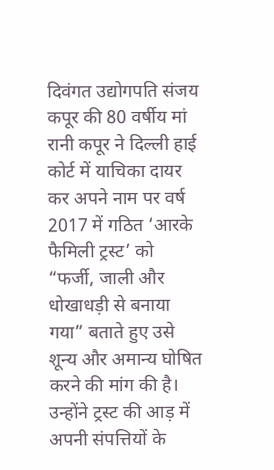दिवंगत उद्योगपति संजय कपूर की 80 वर्षीय मां रानी कपूर ने दिल्ली हाई कोर्ट में याचिका दायर कर अपने नाम पर वर्ष 2017 में गठित ‘आरके फैमिली ट्रस्ट’ को “फर्जी, जाली और धोखाधड़ी से बनाया गया” बताते हुए उसे शून्य और अमान्य घोषित करने की मांग की है।
उन्होंने ट्रस्ट की आड़ में अपनी संपत्तियों के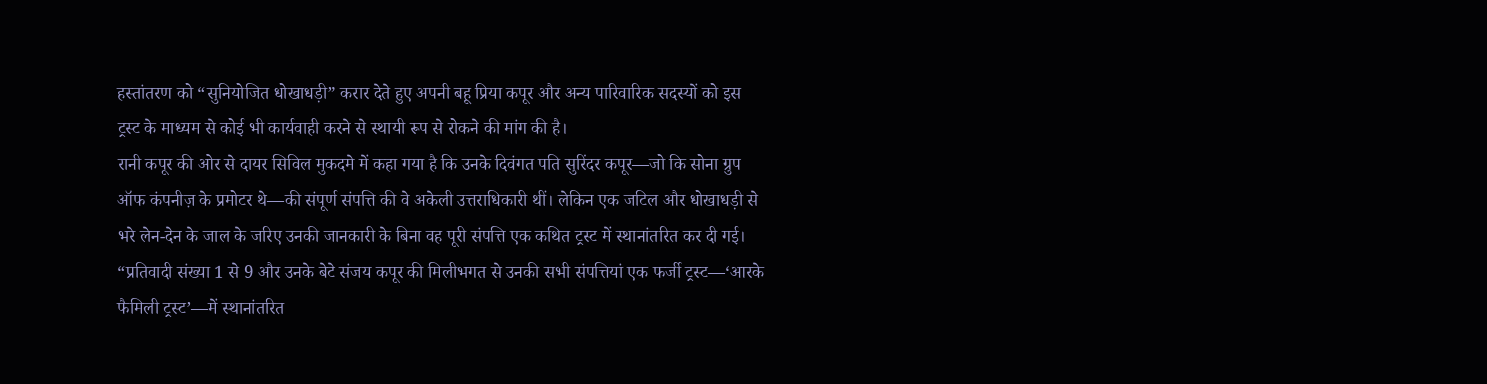हस्तांतरण को “सुनियोजित धोखाधड़ी” करार देते हुए अपनी बहू प्रिया कपूर और अन्य पारिवारिक सदस्यों को इस ट्रस्ट के माध्यम से कोई भी कार्यवाही करने से स्थायी रूप से रोकने की मांग की है।
रानी कपूर की ओर से दायर सिविल मुकदमे में कहा गया है कि उनके दिवंगत पति सुरिंदर कपूर—जो कि सोना ग्रुप ऑफ कंपनीज़ के प्रमोटर थे—की संपूर्ण संपत्ति की वे अकेली उत्तराधिकारी थीं। लेकिन एक जटिल और धोखाधड़ी से भरे लेन-देन के जाल के जरिए उनकी जानकारी के बिना वह पूरी संपत्ति एक कथित ट्रस्ट में स्थानांतरित कर दी गई।
“प्रतिवादी संख्या 1 से 9 और उनके बेटे संजय कपूर की मिलीभगत से उनकी सभी संपत्तियां एक फर्जी ट्रस्ट—‘आरके फैमिली ट्रस्ट’—में स्थानांतरित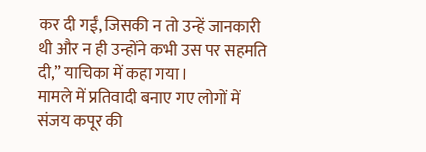कर दी गईं, जिसकी न तो उन्हें जानकारी थी और न ही उन्होंने कभी उस पर सहमति दी,” याचिका में कहा गया।
मामले में प्रतिवादी बनाए गए लोगों में संजय कपूर की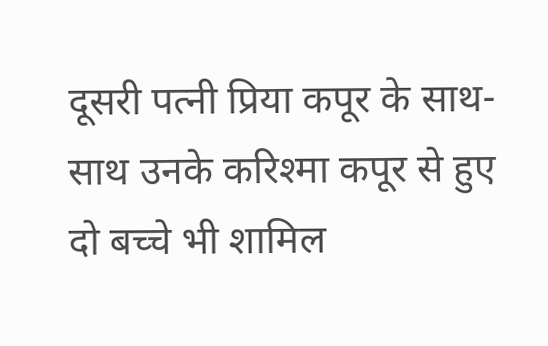दूसरी पत्नी प्रिया कपूर के साथ-साथ उनके करिश्मा कपूर से हुए दो बच्चे भी शामिल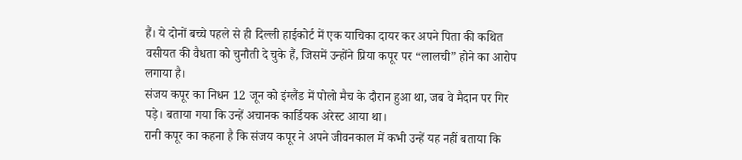हैं। ये दोनों बच्चे पहले से ही दिल्ली हाईकोर्ट में एक याचिका दायर कर अपने पिता की कथित वसीयत की वैधता को चुनौती दे चुके हैं, जिसमें उन्होंने प्रिया कपूर पर “लालची” होने का आरोप लगाया है।
संजय कपूर का निधन 12 जून को इंग्लैंड में पोलो मैच के दौरान हुआ था, जब वे मैदान पर गिर पड़े। बताया गया कि उन्हें अचानक कार्डियक अरेस्ट आया था।
रानी कपूर का कहना है कि संजय कपूर ने अपने जीवनकाल में कभी उन्हें यह नहीं बताया कि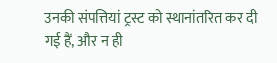उनकी संपत्तियां ट्रस्ट को स्थानांतरित कर दी गई हैं, और न ही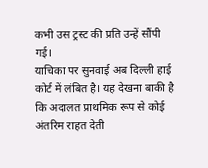कभी उस ट्रस्ट की प्रति उन्हें सौंपी गई।
याचिका पर सुनवाई अब दिल्ली हाई कोर्ट में लंबित है। यह देखना बाकी है कि अदालत प्राथमिक रूप से कोई अंतरिम राहत देती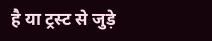है या ट्रस्ट से जुड़े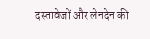दस्तावेजों और लेनदेन की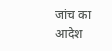जांच का आदेश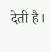देती है।